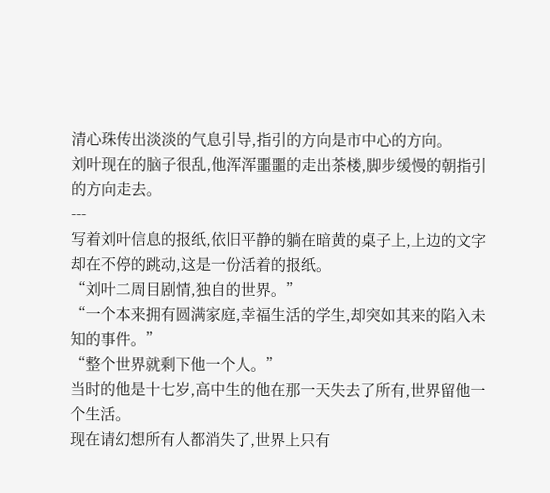清心珠传出淡淡的气息引导,指引的方向是市中心的方向。
刘叶现在的脑子很乱,他浑浑噩噩的走出茶楼,脚步缓慢的朝指引的方向走去。
---
写着刘叶信息的报纸,依旧平静的躺在暗黄的桌子上,上边的文字却在不停的跳动,这是一份活着的报纸。
“刘叶二周目剧情,独自的世界。”
“一个本来拥有圆满家庭,幸福生活的学生,却突如其来的陷入未知的事件。”
“整个世界就剩下他一个人。”
当时的他是十七岁,高中生的他在那一天失去了所有,世界留他一个生活。
现在请幻想所有人都消失了,世界上只有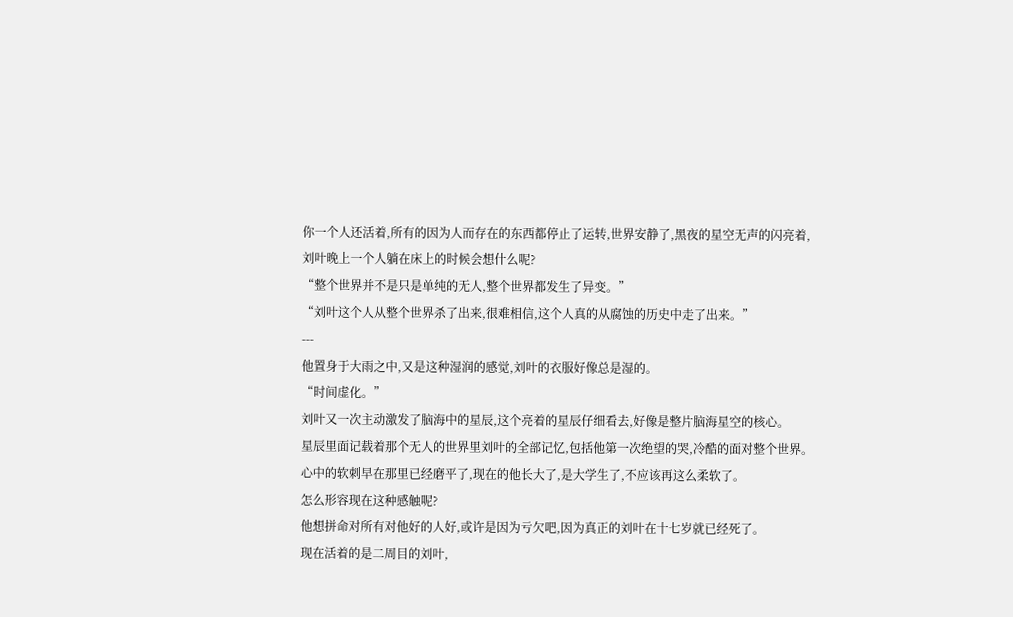你一个人还活着,所有的因为人而存在的东西都停止了运转,世界安静了,黑夜的星空无声的闪亮着,刘叶晚上一个人躺在床上的时候会想什么呢?
“整个世界并不是只是单纯的无人,整个世界都发生了异变。”
“刘叶这个人从整个世界杀了出来,很难相信,这个人真的从腐蚀的历史中走了出来。”
---
他置身于大雨之中,又是这种湿润的感觉,刘叶的衣服好像总是湿的。
“时间虚化。”
刘叶又一次主动激发了脑海中的星辰,这个亮着的星辰仔细看去,好像是整片脑海星空的核心。
星辰里面记载着那个无人的世界里刘叶的全部记忆,包括他第一次绝望的哭,冷酷的面对整个世界。
心中的软刺早在那里已经磨平了,现在的他长大了,是大学生了,不应该再这么柔软了。
怎么形容现在这种感触呢?
他想拼命对所有对他好的人好,或许是因为亏欠吧,因为真正的刘叶在十七岁就已经死了。
现在活着的是二周目的刘叶,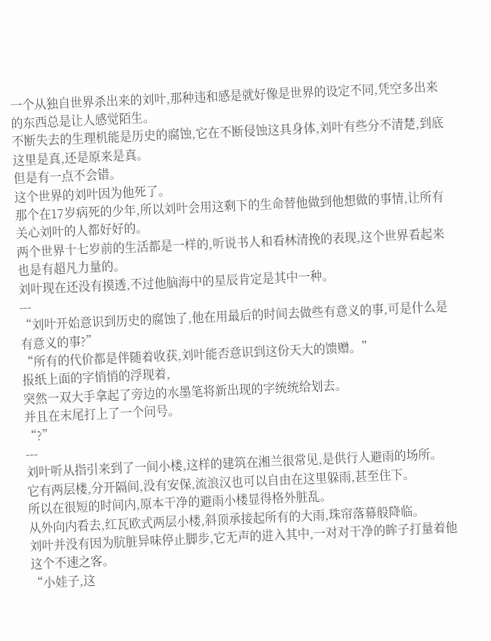一个从独自世界杀出来的刘叶,那种违和感是就好像是世界的设定不同,凭空多出来的东西总是让人感觉陌生。
不断失去的生理机能是历史的腐蚀,它在不断侵蚀这具身体,刘叶有些分不清楚,到底这里是真,还是原来是真。
但是有一点不会错。
这个世界的刘叶因为他死了。
那个在17岁病死的少年,所以刘叶会用这剩下的生命替他做到他想做的事情,让所有关心刘叶的人都好好的。
两个世界十七岁前的生活都是一样的,听说书人和看林清挽的表现,这个世界看起来也是有超凡力量的。
刘叶现在还没有摸透,不过他脑海中的星辰肯定是其中一种。
---
“刘叶开始意识到历史的腐蚀了,他在用最后的时间去做些有意义的事,可是什么是有意义的事?”
“所有的代价都是伴随着收获,刘叶能否意识到这份天大的馈赠。”
报纸上面的字悄悄的浮现着,
突然一双大手拿起了旁边的水墨笔将新出现的字统统给划去。
并且在末尾打上了一个问号。
“?”
---
刘叶听从指引来到了一间小楼,这样的建筑在湘兰很常见,是供行人避雨的场所。
它有两层楼,分开隔间,没有安保,流浪汉也可以自由在这里躲雨,甚至住下。
所以在很短的时间内,原本干净的避雨小楼显得格外脏乱。
从外向内看去,红瓦欧式两层小楼,斜顶承接起所有的大雨,珠帘落幕般降临。
刘叶并没有因为肮脏异味停止脚步,它无声的进入其中,一对对干净的眸子打量着他这个不速之客。
“小娃子,这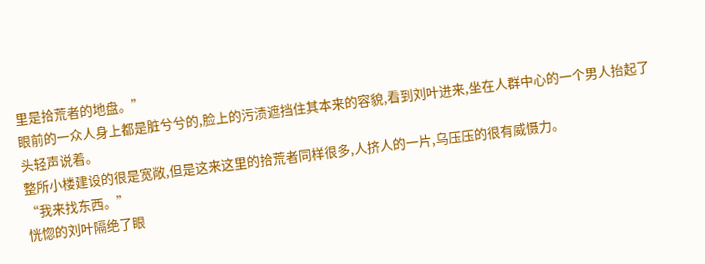里是拾荒者的地盘。”
眼前的一众人身上都是脏兮兮的,脸上的污渍遮挡住其本来的容貌,看到刘叶进来,坐在人群中心的一个男人抬起了头轻声说着。
整所小楼建设的很是宽敞,但是这来这里的拾荒者同样很多,人挤人的一片,乌压压的很有威慑力。
“我来找东西。”
恍惚的刘叶隔绝了眼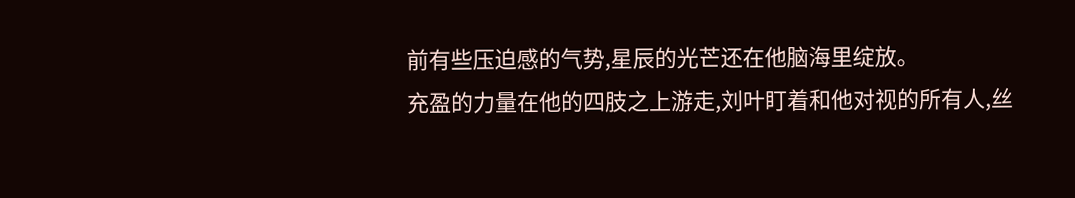前有些压迫感的气势,星辰的光芒还在他脑海里绽放。
充盈的力量在他的四肢之上游走,刘叶盯着和他对视的所有人,丝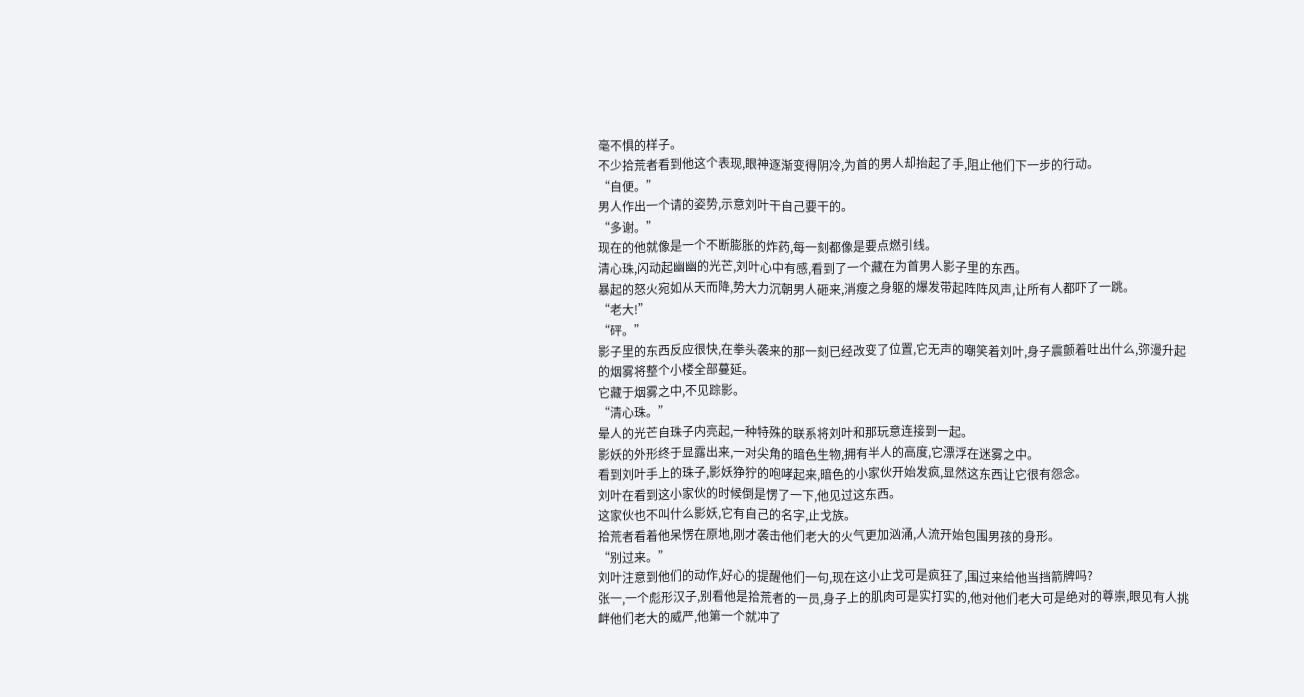毫不惧的样子。
不少拾荒者看到他这个表现,眼神逐渐变得阴冷,为首的男人却抬起了手,阻止他们下一步的行动。
“自便。”
男人作出一个请的姿势,示意刘叶干自己要干的。
“多谢。”
现在的他就像是一个不断膨胀的炸药,每一刻都像是要点燃引线。
清心珠,闪动起幽幽的光芒,刘叶心中有感,看到了一个藏在为首男人影子里的东西。
暴起的怒火宛如从天而降,势大力沉朝男人砸来,消瘦之身躯的爆发带起阵阵风声,让所有人都吓了一跳。
“老大!”
“砰。”
影子里的东西反应很快,在拳头袭来的那一刻已经改变了位置,它无声的嘲笑着刘叶,身子震颤着吐出什么,弥漫升起的烟雾将整个小楼全部蔓延。
它藏于烟雾之中,不见踪影。
“清心珠。”
晕人的光芒自珠子内亮起,一种特殊的联系将刘叶和那玩意连接到一起。
影妖的外形终于显露出来,一对尖角的暗色生物,拥有半人的高度,它漂浮在迷雾之中。
看到刘叶手上的珠子,影妖狰狞的咆哮起来,暗色的小家伙开始发疯,显然这东西让它很有怨念。
刘叶在看到这小家伙的时候倒是愣了一下,他见过这东西。
这家伙也不叫什么影妖,它有自己的名字,止戈族。
拾荒者看着他呆愣在原地,刚才袭击他们老大的火气更加汹涌,人流开始包围男孩的身形。
“别过来。”
刘叶注意到他们的动作,好心的提醒他们一句,现在这小止戈可是疯狂了,围过来给他当挡箭牌吗?
张一,一个彪形汉子,别看他是拾荒者的一员,身子上的肌肉可是实打实的,他对他们老大可是绝对的尊崇,眼见有人挑衅他们老大的威严,他第一个就冲了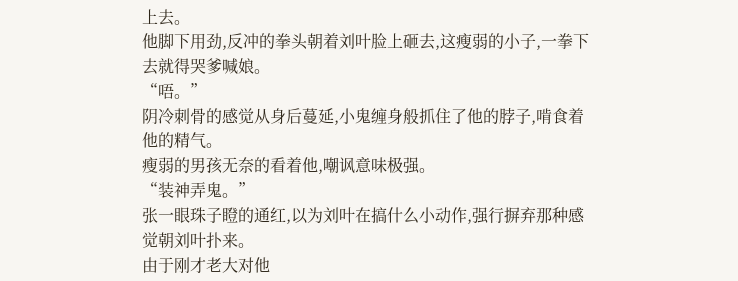上去。
他脚下用劲,反冲的拳头朝着刘叶脸上砸去,这瘦弱的小子,一拳下去就得哭爹喊娘。
“唔。”
阴冷刺骨的感觉从身后蔓延,小鬼缠身般抓住了他的脖子,啃食着他的精气。
瘦弱的男孩无奈的看着他,嘲讽意味极强。
“装神弄鬼。”
张一眼珠子瞪的通红,以为刘叶在搞什么小动作,强行摒弃那种感觉朝刘叶扑来。
由于刚才老大对他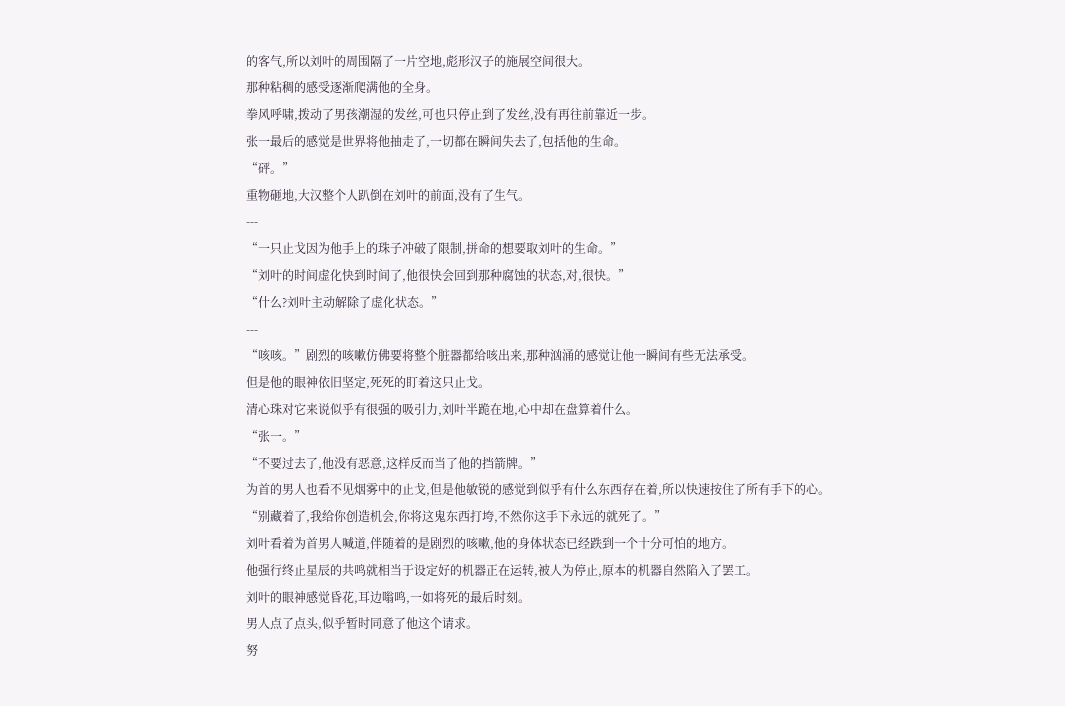的客气,所以刘叶的周围隔了一片空地,彪形汉子的施展空间很大。
那种粘稠的感受逐渐爬满他的全身。
拳风呼啸,拨动了男孩潮湿的发丝,可也只停止到了发丝,没有再往前靠近一步。
张一最后的感觉是世界将他抽走了,一切都在瞬间失去了,包括他的生命。
“砰。”
重物砸地,大汉整个人趴倒在刘叶的前面,没有了生气。
---
“一只止戈因为他手上的珠子冲破了限制,拼命的想要取刘叶的生命。”
“刘叶的时间虚化快到时间了,他很快会回到那种腐蚀的状态,对,很快。”
“什么?刘叶主动解除了虚化状态。”
---
“咳咳。”剧烈的咳嗽仿佛要将整个脏器都给咳出来,那种汹涌的感觉让他一瞬间有些无法承受。
但是他的眼神依旧坚定,死死的盯着这只止戈。
清心珠对它来说似乎有很强的吸引力,刘叶半跪在地,心中却在盘算着什么。
“张一。”
“不要过去了,他没有恶意,这样反而当了他的挡箭牌。”
为首的男人也看不见烟雾中的止戈,但是他敏锐的感觉到似乎有什么东西存在着,所以快速按住了所有手下的心。
“别藏着了,我给你创造机会,你将这鬼东西打垮,不然你这手下永远的就死了。”
刘叶看着为首男人喊道,伴随着的是剧烈的咳嗽,他的身体状态已经跌到一个十分可怕的地方。
他强行终止星辰的共鸣就相当于设定好的机器正在运转,被人为停止,原本的机器自然陷入了罢工。
刘叶的眼神感觉昏花,耳边嗡鸣,一如将死的最后时刻。
男人点了点头,似乎暂时同意了他这个请求。
努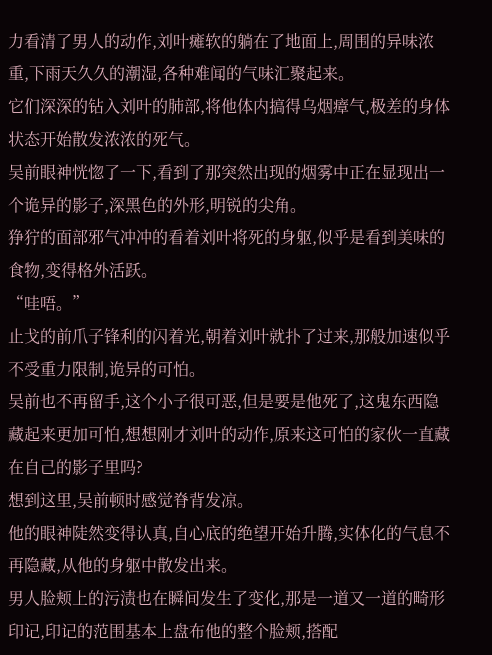力看清了男人的动作,刘叶瘫软的躺在了地面上,周围的异味浓重,下雨天久久的潮湿,各种难闻的气味汇聚起来。
它们深深的钻入刘叶的肺部,将他体内搞得乌烟瘴气,极差的身体状态开始散发浓浓的死气。
吴前眼神恍惚了一下,看到了那突然出现的烟雾中正在显现出一个诡异的影子,深黑色的外形,明锐的尖角。
狰狞的面部邪气冲冲的看着刘叶将死的身躯,似乎是看到美味的食物,变得格外活跃。
“哇唔。”
止戈的前爪子锋利的闪着光,朝着刘叶就扑了过来,那般加速似乎不受重力限制,诡异的可怕。
吴前也不再留手,这个小子很可恶,但是要是他死了,这鬼东西隐藏起来更加可怕,想想刚才刘叶的动作,原来这可怕的家伙一直藏在自己的影子里吗?
想到这里,吴前顿时感觉脊背发凉。
他的眼神陡然变得认真,自心底的绝望开始升腾,实体化的气息不再隐藏,从他的身躯中散发出来。
男人脸颊上的污渍也在瞬间发生了变化,那是一道又一道的畸形印记,印记的范围基本上盘布他的整个脸颊,搭配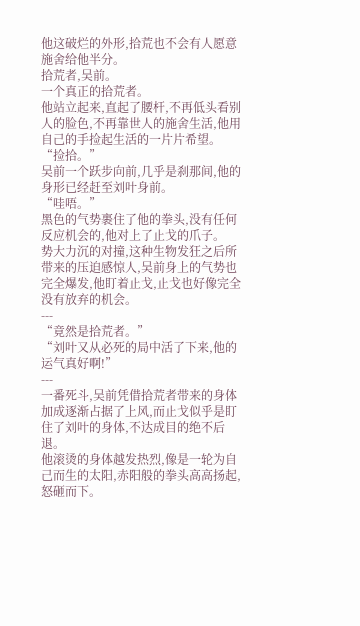他这破烂的外形,拾荒也不会有人愿意施舍给他半分。
拾荒者,吴前。
一个真正的拾荒者。
他站立起来,直起了腰杆,不再低头看别人的脸色,不再靠世人的施舍生活,他用自己的手捡起生活的一片片希望。
“捡拾。”
吴前一个跃步向前,几乎是刹那间,他的身形已经赶至刘叶身前。
“哇唔。”
黑色的气势裹住了他的拳头,没有任何反应机会的,他对上了止戈的爪子。
势大力沉的对撞,这种生物发狂之后所带来的压迫感惊人,吴前身上的气势也完全爆发,他盯着止戈,止戈也好像完全没有放弃的机会。
---
“竟然是拾荒者。”
“刘叶又从必死的局中活了下来,他的运气真好啊!”
---
一番死斗,吴前凭借拾荒者带来的身体加成逐渐占据了上风,而止戈似乎是盯住了刘叶的身体,不达成目的绝不后退。
他滚烫的身体越发热烈,像是一轮为自己而生的太阳,赤阳般的拳头高高扬起,怒砸而下。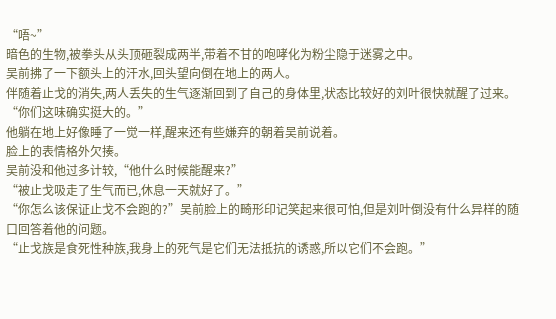“唔~”
暗色的生物,被拳头从头顶砸裂成两半,带着不甘的咆哮化为粉尘隐于迷雾之中。
吴前拂了一下额头上的汗水,回头望向倒在地上的两人。
伴随着止戈的消失,两人丢失的生气逐渐回到了自己的身体里,状态比较好的刘叶很快就醒了过来。
“你们这味确实挺大的。”
他躺在地上好像睡了一觉一样,醒来还有些嫌弃的朝着吴前说着。
脸上的表情格外欠揍。
吴前没和他过多计较,“他什么时候能醒来?”
“被止戈吸走了生气而已,休息一天就好了。”
“你怎么该保证止戈不会跑的?”吴前脸上的畸形印记笑起来很可怕,但是刘叶倒没有什么异样的随口回答着他的问题。
“止戈族是食死性种族,我身上的死气是它们无法抵抗的诱惑,所以它们不会跑。”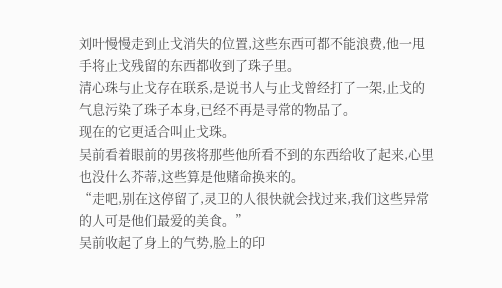刘叶慢慢走到止戈消失的位置,这些东西可都不能浪费,他一甩手将止戈残留的东西都收到了珠子里。
清心珠与止戈存在联系,是说书人与止戈曾经打了一架,止戈的气息污染了珠子本身,已经不再是寻常的物品了。
现在的它更适合叫止戈珠。
吴前看着眼前的男孩将那些他所看不到的东西给收了起来,心里也没什么芥蒂,这些算是他赌命换来的。
“走吧,别在这停留了,灵卫的人很快就会找过来,我们这些异常的人可是他们最爱的美食。”
吴前收起了身上的气势,脸上的印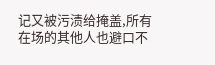记又被污渍给掩盖,所有在场的其他人也避口不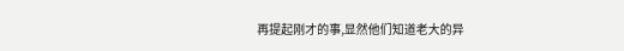再提起刚才的事,显然他们知道老大的异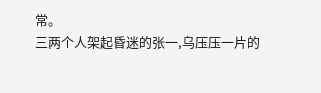常。
三两个人架起昏迷的张一,乌压压一片的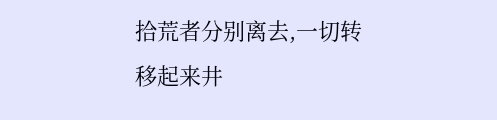拾荒者分别离去,一切转移起来井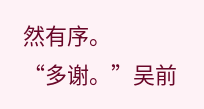然有序。
“多谢。”吴前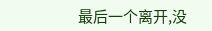最后一个离开,没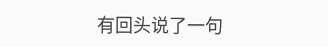有回头说了一句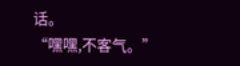话。
“嘿嘿,不客气。”